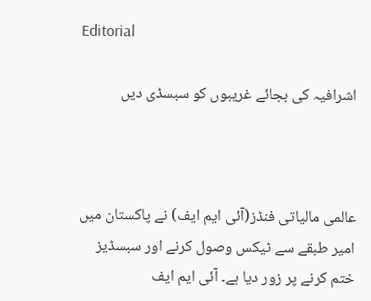Editorial

اشرافیہ کی بجائے غریبوں کو سبسڈی دیں



عالمی مالیاتی فنڈز(آئی ایم ایف) نے پاکستان میں امیر طبقے سے ٹیکس وصول کرنے اور سبسڈیز ختم کرنے پر زور دیا ہے۔ آئی ایم ایف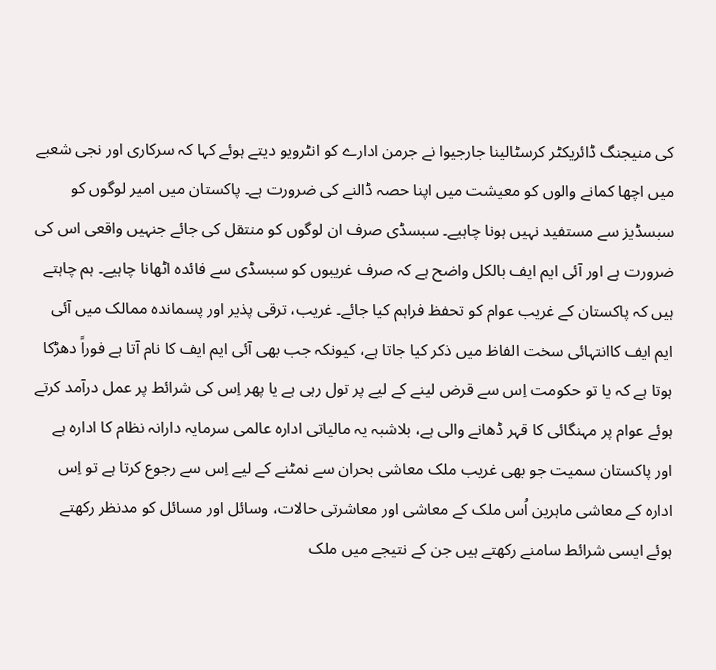کی منیجنگ ڈائریکٹر کرسٹالینا جارجیوا نے جرمن ادارے کو انٹرویو دیتے ہوئے کہا کہ سرکاری اور نجی شعبے میں اچھا کمانے والوں کو معیشت میں اپنا حصہ ڈالنے کی ضرورت ہے۔ پاکستان میں امیر لوگوں کو سبسڈیز سے مستفید نہیں ہونا چاہیے۔ سبسڈی صرف ان لوگوں کو منتقل کی جائے جنہیں واقعی اس کی ضرورت ہے اور آئی ایم ایف بالکل واضح ہے کہ صرف غریبوں کو سبسڈی سے فائدہ اٹھانا چاہیے۔ ہم چاہتے ہیں کہ پاکستان کے غریب عوام کو تحفظ فراہم کیا جائے۔ غریب، ترقی پذیر اور پسماندہ ممالک میں آئی ایم ایف کاانتہائی سخت الفاظ میں ذکر کیا جاتا ہے، کیونکہ جب بھی آئی ایم ایف کا نام آتا ہے فوراً دھڑکا ہوتا ہے کہ یا تو حکومت اِس سے قرض لینے کے لیے پر تول رہی ہے یا پھر اِس کی شرائط پر عمل درآمد کرتے ہوئے عوام پر مہنگائی کا قہر ڈھانے والی ہے، بلاشبہ یہ مالیاتی ادارہ عالمی سرمایہ دارانہ نظام کا ادارہ ہے اور پاکستان سمیت جو بھی غریب ملک معاشی بحران سے نمٹنے کے لیے اِس سے رجوع کرتا ہے تو اِس ادارہ کے معاشی ماہرین اُس ملک کے معاشی اور معاشرتی حالات، وسائل اور مسائل کو مدنظر رکھتے ہوئے ایسی شرائط سامنے رکھتے ہیں جن کے نتیجے میں ملک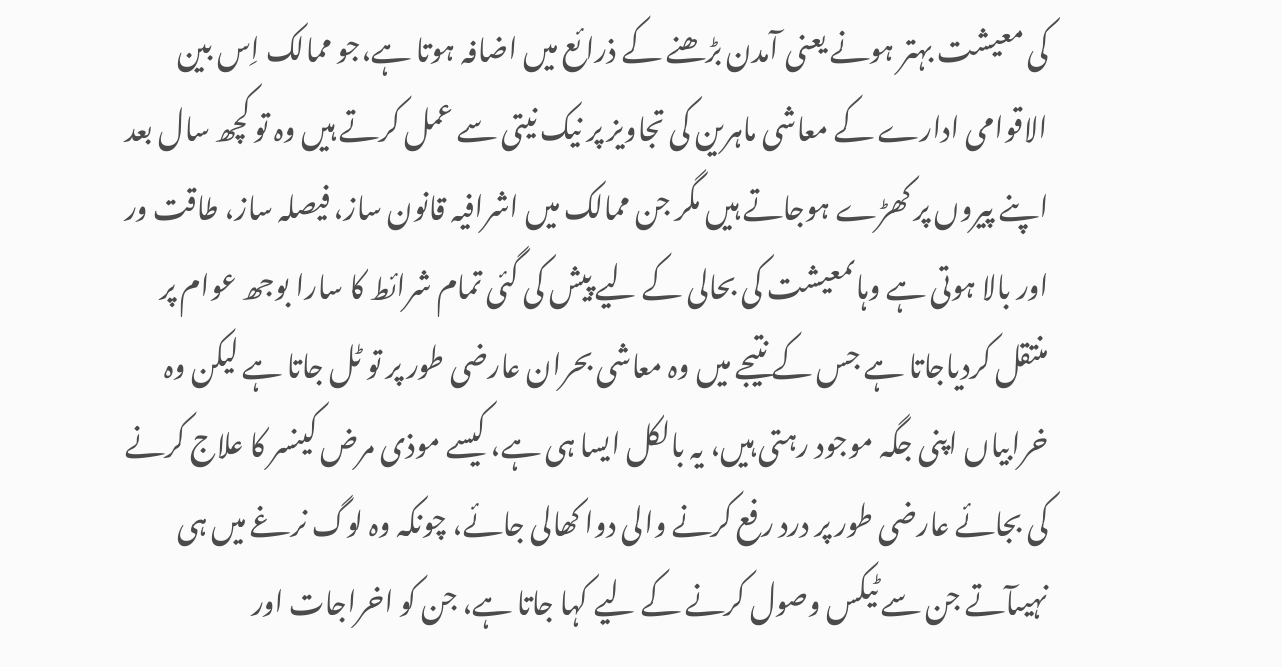کی معیشت بہتر ہونے یعنی آمدن بڑھنے کے ذرائع میں اضافہ ہوتا ہے،جو ممالک اِس بین الاقوامی ادارے کے معاشی ماہرین کی تجاویز پر نیک نیتی سے عمل کرتے ہیں وہ تو کچھ سال بعد اپنے پیروں پر کھڑے ہوجاتے ہیں مگر جن ممالک میں اشرافیہ قانون ساز، فیصلہ ساز، طاقت ور اور بالا ہوتی ہے وہاںمعیشت کی بحالی کے لیے پیش کی گئی تمام شرائط کا سارا بوجھ عوام پر منتقل کردیاجاتا ہے جس کے نتیجے میں وہ معاشی بحران عارضی طور پر تو ٹل جاتا ہے لیکن وہ خرابیاں اپنی جگہ موجود رہتی ہیں، یہ بالکل ایسا ہی ہے، کیسے موذی مرض کینسر کا علاج کرنے کی بجائے عارضی طور پر درد رفع کرنے والی دوا کھالی جائے، چونکہ وہ لوگ نرغے میں ہی نہیںآتے جن سے ٹیکس وصول کرنے کے لیے کہا جاتا ہے، جن کو اخراجات اور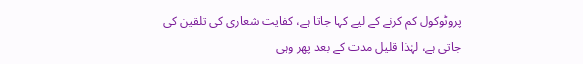پروٹوکول کم کرنے کے لیے کہا جاتا ہے، کفایت شعاری کی تلقین کی جاتی ہے، لہٰذا قلیل مدت کے بعد پھر وہی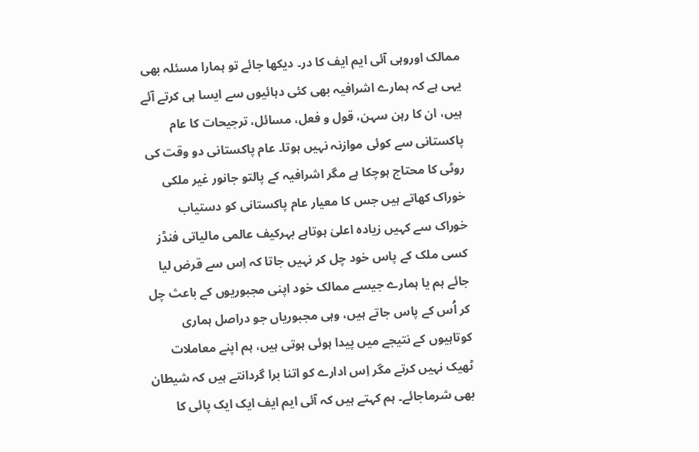ممالک اوروہی آئی ایم ایف کا در۔ دیکھا جائے تو ہمارا مسئلہ بھی یہی ہے کہ ہمارے اشرافیہ بھی کئی دہائیوں سے ایسا ہی کرتے آئے ہیں، ان کا رہن سہن، قول و فعل، مسائل، ترجیحات کا عام پاکستانی سے کوئی موازنہ نہیں ہوتا۔ عام پاکستانی دو وقت کی روٹی کا محتاج ہوچکا ہے مگر اشرافیہ کے پالتو جانور غیر ملکی خوراک کھاتے ہیں جس کا معیار عام پاکستانی کو دستیاب خوراک سے کہیں زیادہ اعلیٰ ہوتاہے بہرکیف عالمی مالیاتی فنڈز کسی ملک کے پاس خود چل کر نہیں جاتا کہ اِس سے قرض لیا جائے ہم یا ہمارے جیسے ممالک خود اپنی مجبوریوں کے باعث چل کر اُس کے پاس جاتے ہیں، وہی مجبوریاں جو دراصل ہماری کوتاہیوں کے نتیجے میں پیدا ہوئی ہوتی ہیں، ہم اپنے معاملات ٹھیک نہیں کرتے مگر اِس ادارے کو اتنا برا گردانتے ہیں کہ شیطان بھی شرماجائے۔ ہم کہتے ہیں کہ آئی ایم ایف ایک ایک پائی کا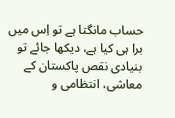حساب مانگتا ہے تو اِس میں برا ہی کیا ہے، دیکھا جائے تو بنیادی نقص پاکستان کے معاشی، انتظامی و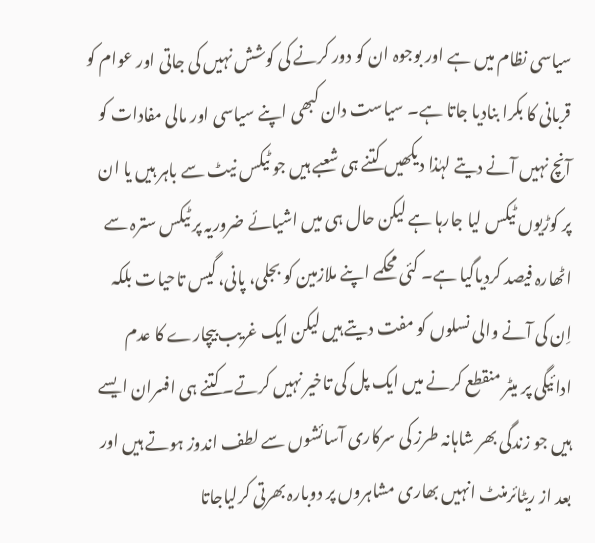سیاسی نظام میں ہے اور بوجوہ ان کو دور کرنے کی کوشش نہیں کی جاتی اور عوام کو قربانی کا بکرا بنادیا جاتا ہے۔ سیاست دان کبھی اپنے سیاسی اور مالی مفادات کو آنچ نہیں آنے دیتے لہٰذا دیکھیں کتنے ہی شعبے ہیں جو ٹیکس نیٹ سے باہر ہیں یا ان پر کوڑیوں ٹیکس لیا جارہا ہے لیکن حال ہی میں اشیائے ضروریہ پر ٹیکس سترہ سے اٹھارہ فیصد کردیاگیا ہے۔ کئی محکمے اپنے ملازمین کو بجلی، پانی، گیس تاحیات بلکہ اِن کی آنے والی نسلوں کو مفت دیتے ہیں لیکن ایک غریب بیچارے کا عدم ادائیگی پر میٹر منقطع کرنے میں ایک پل کی تاخیر نہیں کرتے۔ کتنے ہی افسران ایسے ہیں جو زندگی بھر شاہانہ طرز کی سرکاری آسائشوں سے لطف اندوز ہوتے ہیں اور بعد از ریٹائرمنٹ انہیں بھاری مشاہروں پر دوبارہ بھرتی کرلیاجاتا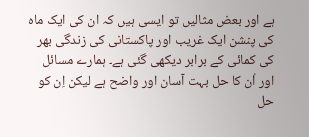ہے اور بعض مثالیں تو ایسی ہیں کہ ان کی ایک ماہ کی پنشن ایک غریب اور پاکستانی کی زندگی بھر کی کمائی کے برابر دیکھی گئی ہے۔ ہمارے مسائل اور اُن کا حل بہت آسان اور واضح ہے لیکن اِن کو حل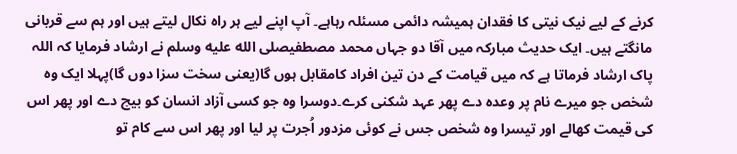کرنے کے لیے نیک نیتی کا فقدان ہمیشہ دائمی مسئلہ رہاہے۔ آپ اپنے لیے ہر راہ نکال لیتے ہیں اور ہم سے قربانی مانگتے ہیں۔ ایک حدیث مبارکہ میں آقا دو جہاں محمد مصطفیصلى الله عليه وسلم نے ارشاد فرمایا کہ اللہ پاک ارشاد فرماتا ہے کہ ميں قیامت کے دن تین افراد کامقابل ہوں گا(یعنی سخت سزا دوں گا)پہلا ایک وہ شخص جو میرے نام پر وعدہ دے پھر عہد شکنی کرے۔دوسرا وہ جو کسی آزاد انسان کو بیچ دے اور پھر اس کی قیمت کھالے اور تیسرا وہ شخص جس نے کوئی مزدور اُجرت پر لیا اور پھر اس سے کام تو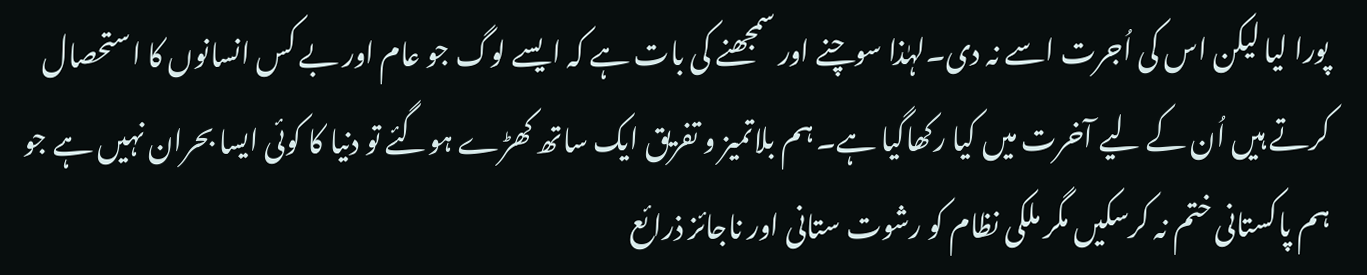پورا لیا لیکن اس کی اُجرت اسے نہ دی۔لہٰذا سوچنے اور سمجھنے کی بات ہے کہ ایسے لوگ جو عام اور بے کس انسانوں کا استحصال کرتے ہیں اُن کے لیے آخرت میں کیا رکھاگیا ہے۔ ہم بلاتمیز و تفریق ایک ساتھ کھڑے ہوگئے تو دنیا کا کوئی ایسا بحران نہیں ہے جو ہم پاکستانی ختم نہ کرسکیں مگر ملکی نظام کو رشوت ستانی اور ناجائز ذرائع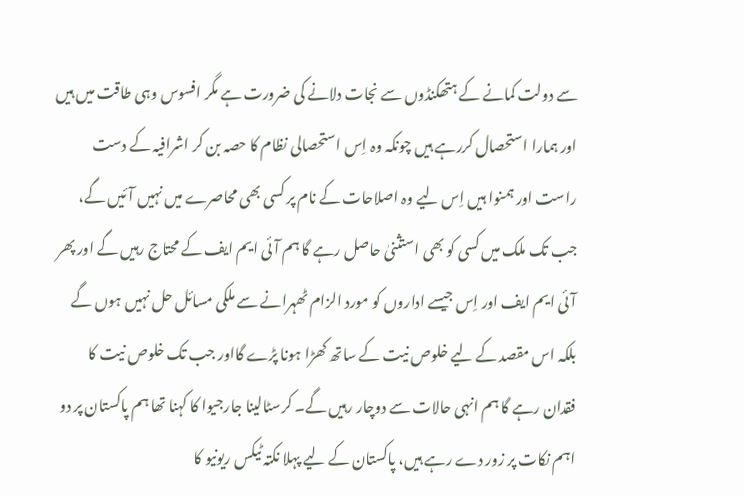سے دولت کمانے کے ہتھکنڈوں سے نجات دلانے کی ضرورت ہے مگر افسوس وہی طاقت میں ہیں اور ہمارا استحصال کررہے ہیں چونکہ وہ اِس استحصالی نظام کا حصہ بن کر اشرافیہ کے دست راست اور ہمنوا ہیں اِس لیے وہ اصلاحات کے نام پر کسی بھی محاصرے میں نہیں آئیں گے، جب تک ملک میں کسی کو بھی استثنیٰ حاصل رہے گا ہم آئی ایم ایف کے محتاج رہیں گے اور پھر آئی ایم ایف اور اِس جیسے اداروں کو مورد الزام ٹھہرانے سے ملکی مسائل حل نہیں ہوں گے بلکہ اس مقصد کے لیے خلوص نیت کے ساتھ کھڑا ہونا پڑے گااور جب تک خلوص نیت کا فقدان رہے گا ہم انہی حالات سے دوچار رہیں گے۔ کرسٹالینا جارجیوا کا کہنا تھا ہم پاکستان پر دو اہم نکات پر زور دے رہے ہیں، پاکستان کے لیے پہلا نکتہ ٹیکس ریونیو کا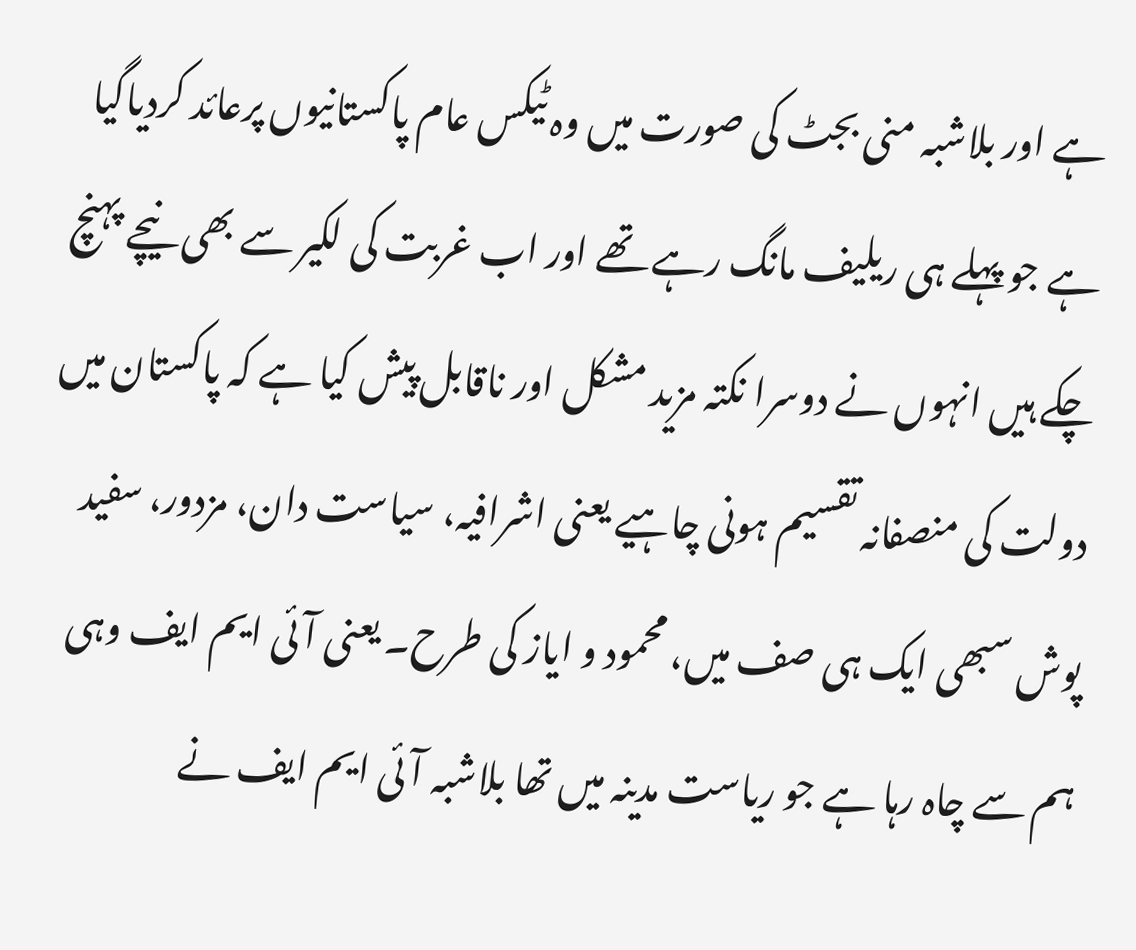ہے اور بلاشبہ منی بجٹ کی صورت میں وہ ٹیکس عام پاکستانیوں پرعائد کردیاگیا ہے جو پہلے ہی ریلیف مانگ رہے تھے اور اب غربت کی لکیر سے بھی نیچے پہنچ چکے ہیں انہوں نے دوسرا نکتہ مزید مشکل اور ناقابل پیش کیا ہے کہ پاکستان میں دولت کی منصفانہ تقسیم ہونی چاہیے یعنی اشرافیہ، سیاست دان، مزدور، سفید پوش سبھی ایک ہی صف میں، محمود و ایاز کی طرح۔ یعنی آئی ایم ایف وہی ہم سے چاہ رہا ہے جو ریاست مدینہ میں تھا بلاشبہ آئی ایم ایف نے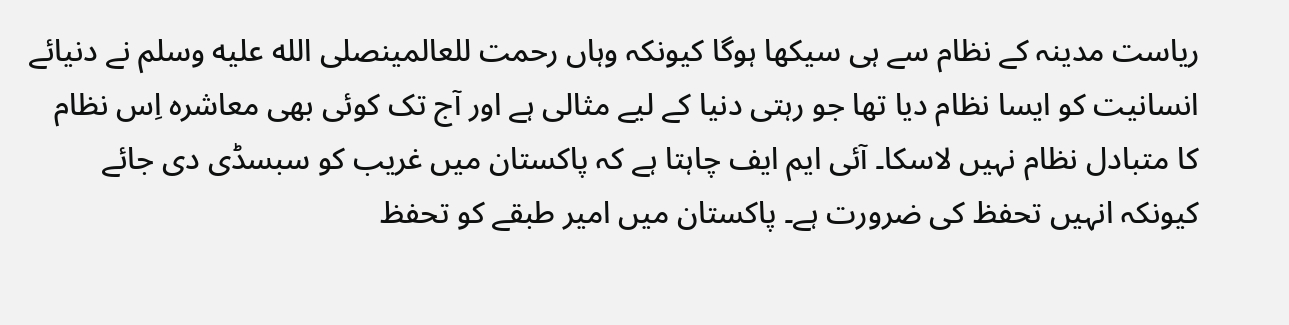ریاست مدینہ کے نظام سے ہی سیکھا ہوگا کیونکہ وہاں رحمت للعالمینصلى الله عليه وسلم نے دنیائے انسانیت کو ایسا نظام دیا تھا جو رہتی دنیا کے لیے مثالی ہے اور آج تک کوئی بھی معاشرہ اِس نظام کا متبادل نظام نہیں لاسکا۔ آئی ایم ایف چاہتا ہے کہ پاکستان میں غریب کو سبسڈی دی جائے کیونکہ انہیں تحفظ کی ضرورت ہے۔ پاکستان میں امیر طبقے کو تحفظ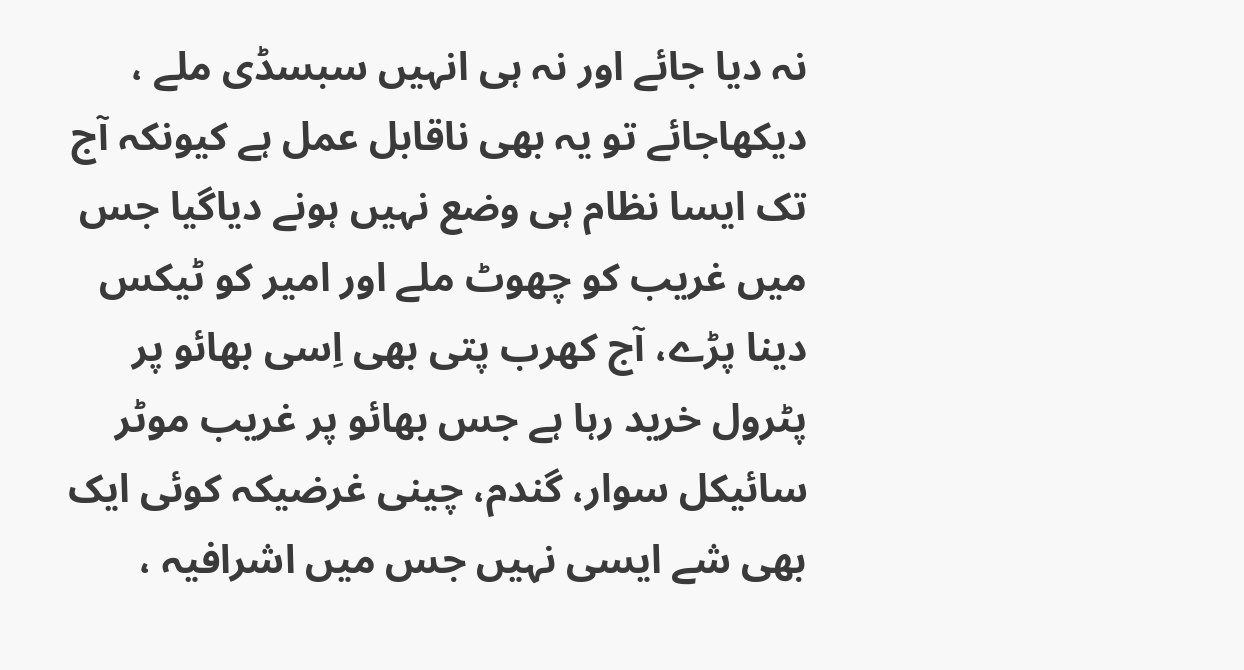نہ دیا جائے اور نہ ہی انہیں سبسڈی ملے ، دیکھاجائے تو یہ بھی ناقابل عمل ہے کیونکہ آج تک ایسا نظام ہی وضع نہیں ہونے دیاگیا جس میں غریب کو چھوٹ ملے اور امیر کو ٹیکس دینا پڑے، آج کھرب پتی بھی اِسی بھائو پر پٹرول خرید رہا ہے جس بھائو پر غریب موٹر سائیکل سوار، گندم، چینی غرضیکہ کوئی ایک بھی شے ایسی نہیں جس میں اشرافیہ ،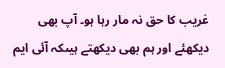غریب کا حق نہ مار رہا ہو۔ آپ بھی دیکھئے اور ہم بھی دیکھتے ہیںکہ آئی ایم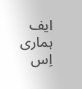ایف ہماری اِس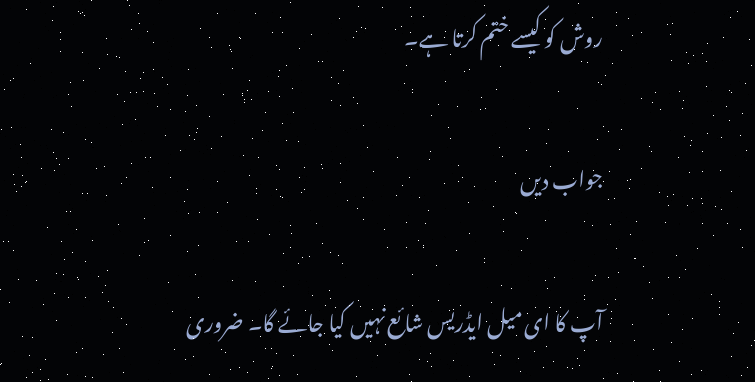روش کو کیسے ختم کرتا ہے۔

جواب دیں

آپ کا ای میل ایڈریس شائع نہیں کیا جائے گا۔ ضروری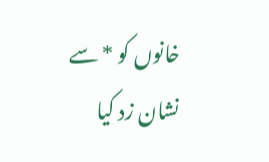خانوں کو * سے نشان زد کیا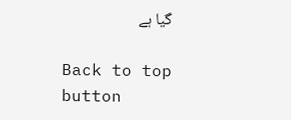گیا ہے

Back to top button